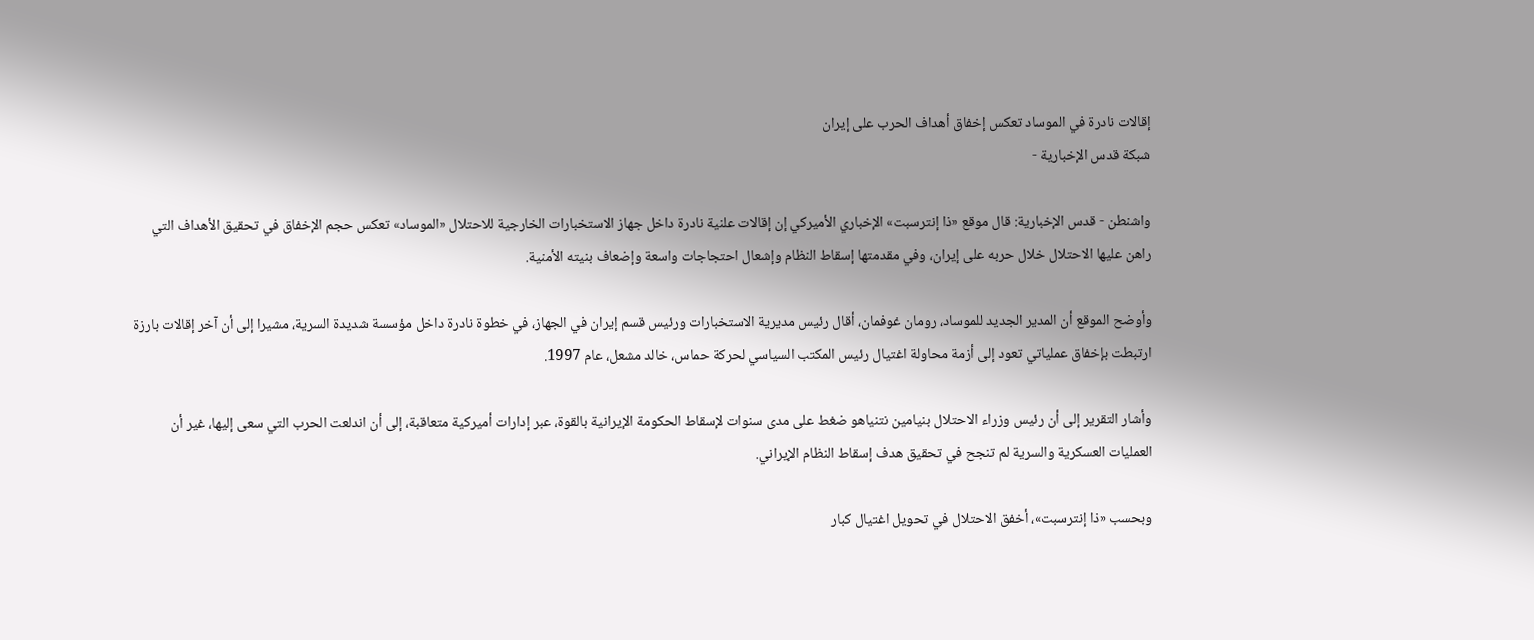إقالات نادرة في الموساد تعكس إخفاق أهداف الحرب على إيران
شبكة قدس الإخبارية -

واشنطن - قدس الإخبارية: قال موقع «ذا إنترسبت» الإخباري الأميركي إن إقالات علنية نادرة داخل جهاز الاستخبارات الخارجية للاحتلال «الموساد» تعكس حجم الإخفاق في تحقيق الأهداف التي راهن عليها الاحتلال خلال حربه على إيران، وفي مقدمتها إسقاط النظام وإشعال احتجاجات واسعة وإضعاف بنيته الأمنية.

وأوضح الموقع أن المدير الجديد للموساد، رومان غوفمان، أقال رئيس مديرية الاستخبارات ورئيس قسم إيران في الجهاز، في خطوة نادرة داخل مؤسسة شديدة السرية، مشيرا إلى أن آخر إقالات بارزة ارتبطت بإخفاق عملياتي تعود إلى أزمة محاولة اغتيال رئيس المكتب السياسي لحركة حماس، خالد مشعل، عام 1997.

وأشار التقرير إلى أن رئيس وزراء الاحتلال بنيامين نتنياهو ضغط على مدى سنوات لإسقاط الحكومة الإيرانية بالقوة، عبر إدارات أميركية متعاقبة، إلى أن اندلعت الحرب التي سعى إليها، غير أن العمليات العسكرية والسرية لم تنجح في تحقيق هدف إسقاط النظام الإيراني.

وبحسب «ذا إنترسبت»، أخفق الاحتلال في تحويل اغتيال كبار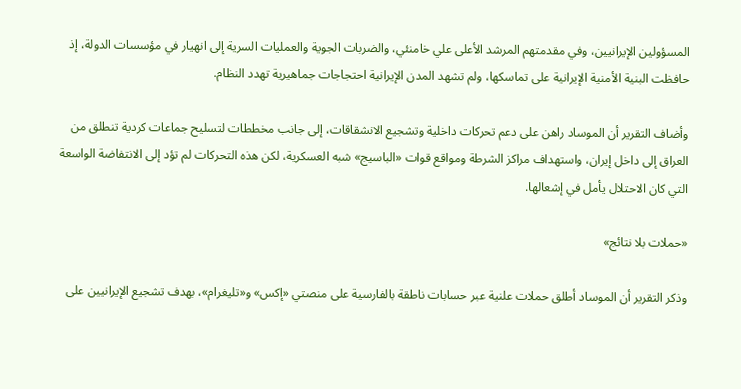المسؤولين الإيرانيين، وفي مقدمتهم المرشد الأعلى علي خامنئي، والضربات الجوية والعمليات السرية إلى انهيار في مؤسسات الدولة، إذ حافظت البنية الأمنية الإيرانية على تماسكها، ولم تشهد المدن الإيرانية احتجاجات جماهيرية تهدد النظام.

وأضاف التقرير أن الموساد راهن على دعم تحركات داخلية وتشجيع الانشقاقات، إلى جانب مخططات لتسليح جماعات كردية تنطلق من العراق إلى داخل إيران، واستهداف مراكز الشرطة ومواقع قوات «الباسيج» شبه العسكرية، لكن هذه التحركات لم تؤد إلى الانتفاضة الواسعة التي كان الاحتلال يأمل في إشعالها.

«حملات بلا نتائج»

وذكر التقرير أن الموساد أطلق حملات علنية عبر حسابات ناطقة بالفارسية على منصتي «إكس» و«تليغرام»، بهدف تشجيع الإيرانيين على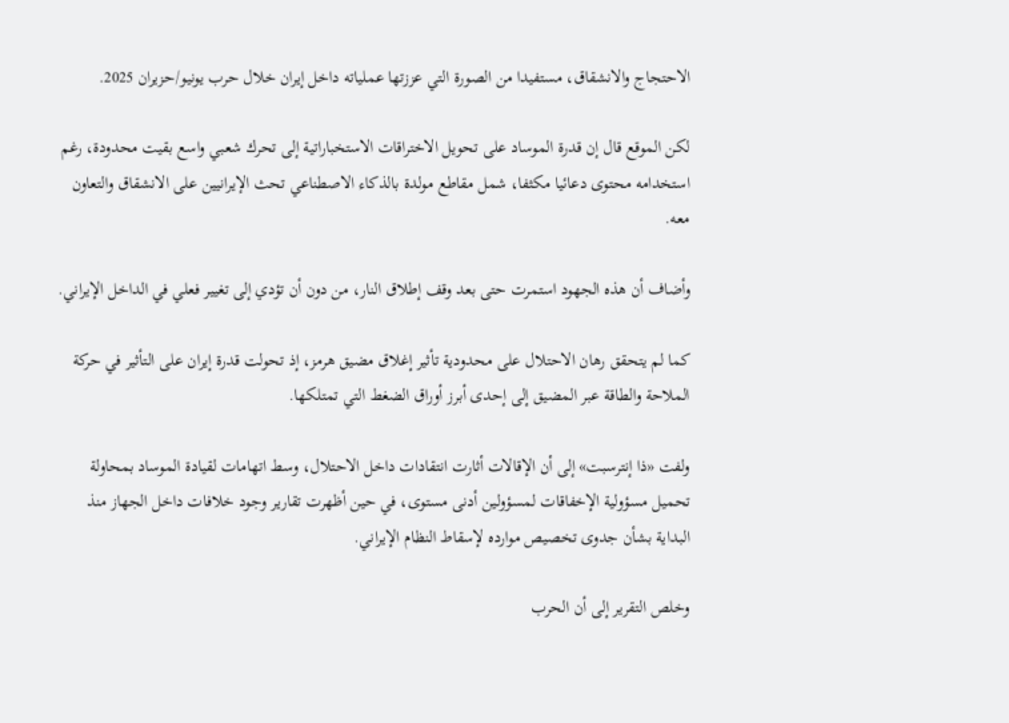الاحتجاج والانشقاق، مستفيدا من الصورة التي عززتها عملياته داخل إيران خلال حرب يونيو/حزيران 2025.

لكن الموقع قال إن قدرة الموساد على تحويل الاختراقات الاستخباراتية إلى تحرك شعبي واسع بقيت محدودة، رغم استخدامه محتوى دعائيا مكثفا، شمل مقاطع مولدة بالذكاء الاصطناعي تحث الإيرانيين على الانشقاق والتعاون معه.

وأضاف أن هذه الجهود استمرت حتى بعد وقف إطلاق النار، من دون أن تؤدي إلى تغيير فعلي في الداخل الإيراني.

كما لم يتحقق رهان الاحتلال على محدودية تأثير إغلاق مضيق هرمز، إذ تحولت قدرة إيران على التأثير في حركة الملاحة والطاقة عبر المضيق إلى إحدى أبرز أوراق الضغط التي تمتلكها.

ولفت «ذا إنترسبت» إلى أن الإقالات أثارت انتقادات داخل الاحتلال، وسط اتهامات لقيادة الموساد بمحاولة تحميل مسؤولية الإخفاقات لمسؤولين أدنى مستوى، في حين أظهرت تقارير وجود خلافات داخل الجهاز منذ البداية بشأن جدوى تخصيص موارده لإسقاط النظام الإيراني.

وخلص التقرير إلى أن الحرب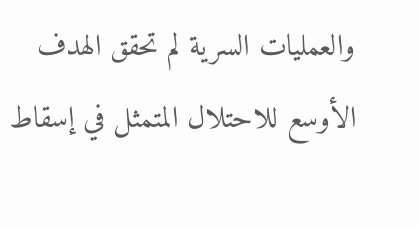والعمليات السرية لم تحقق الهدف الأوسع للاحتلال المتمثل في إسقاط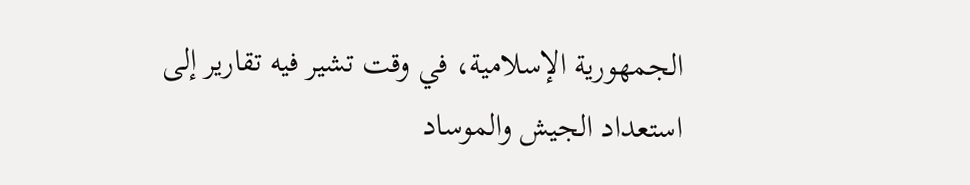الجمهورية الإسلامية، في وقت تشير فيه تقارير إلى استعداد الجيش والموساد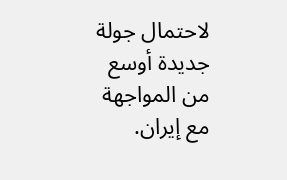لاحتمال جولة جديدة أوسع من المواجهة مع إيران.